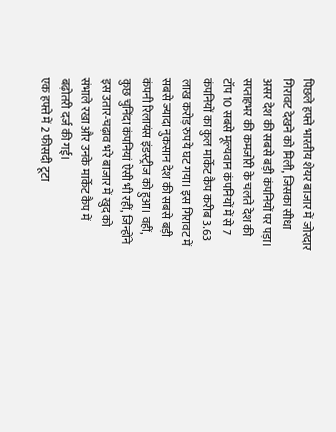पिछले हफ्ते भारतीय शेयर बाजार में जोरदार गिरावट देखने को मिली, जिसका सीधा असर देश की सबसे बड़ी कंपनियों पर पड़ा। सप्ताहभर की कमजोरी के चलते देश की टॉप 10 सबसे मूल्यवान कंपनियों में से 7 कंपनियों का कुल मार्केट कैप करीब 3.63 लाख करोड़ रुपये घट गया। इस गिरावट में सबसे ज्यादा नुकसान देश की सबसे बड़ी कंपनी रिलायंस इंडस्ट्रीज को हुआ। वहीं, कुछ चुनिंदा कंपनियां ऐसी भी रहीं, जिन्होंने इस उतार-चढ़ाव भरे बाजार में खुद को संभाले रखा और उनके मार्केट कैप में बढ़ोतरी दर्ज की गई।
एक हफ्ते में 2 फीसदी टूटा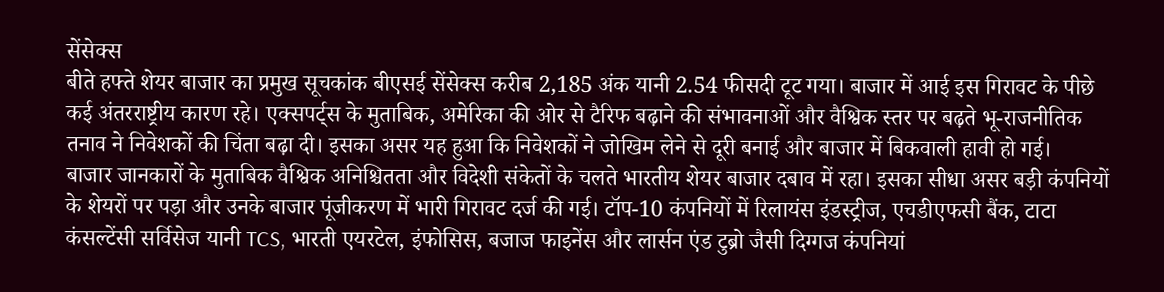सेंसेक्स
बीते हफ्ते शेयर बाजार का प्रमुख सूचकांक बीएसई सेंसेक्स करीब 2,185 अंक यानी 2.54 फीसदी टूट गया। बाजार में आई इस गिरावट के पीछे कई अंतरराष्ट्रीय कारण रहे। एक्सपर्ट्स के मुताबिक, अमेरिका की ओर से टैरिफ बढ़ाने की संभावनाओं और वैश्विक स्तर पर बढ़ते भू-राजनीतिक तनाव ने निवेशकों की चिंता बढ़ा दी। इसका असर यह हुआ कि निवेशकों ने जोखिम लेने से दूरी बनाई और बाजार में बिकवाली हावी हो गई।
बाजार जानकारों के मुताबिक वैश्विक अनिश्चितता और विदेशी संकेतों के चलते भारतीय शेयर बाजार दबाव में रहा। इसका सीधा असर बड़ी कंपनियों के शेयरों पर पड़ा और उनके बाजार पूंजीकरण में भारी गिरावट दर्ज की गई। टॉप-10 कंपनियों में रिलायंस इंडस्ट्रीज, एचडीएफसी बैंक, टाटा कंसल्टेंसी सर्विसेज यानी TCS, भारती एयरटेल, इंफोसिस, बजाज फाइनेंस और लार्सन एंड टुब्रो जैसी दिग्गज कंपनियां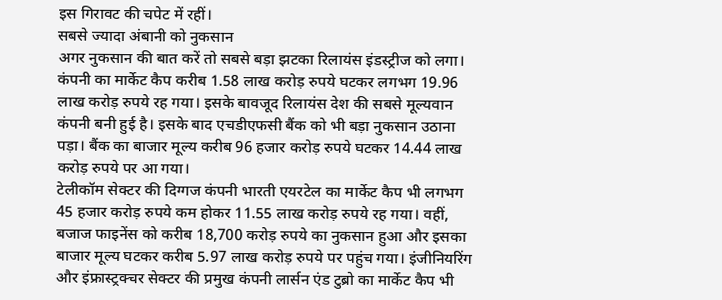इस गिरावट की चपेट में रहीं।
सबसे ज्यादा अंबानी को नुकसान
अगर नुकसान की बात करें तो सबसे बड़ा झटका रिलायंस इंडस्ट्रीज को लगा। कंपनी का मार्केट कैप करीब 1.58 लाख करोड़ रुपये घटकर लगभग 19.96 लाख करोड़ रुपये रह गया। इसके बावजूद रिलायंस देश की सबसे मूल्यवान कंपनी बनी हुई है। इसके बाद एचडीएफसी बैंक को भी बड़ा नुकसान उठाना पड़ा। बैंक का बाजार मूल्य करीब 96 हजार करोड़ रुपये घटकर 14.44 लाख करोड़ रुपये पर आ गया।
टेलीकॉम सेक्टर की दिग्गज कंपनी भारती एयरटेल का मार्केट कैप भी लगभग 45 हजार करोड़ रुपये कम होकर 11.55 लाख करोड़ रुपये रह गया। वहीं, बजाज फाइनेंस को करीब 18,700 करोड़ रुपये का नुकसान हुआ और इसका बाजार मूल्य घटकर करीब 5.97 लाख करोड़ रुपये पर पहुंच गया। इंजीनियरिंग और इंफ्रास्ट्रक्चर सेक्टर की प्रमुख कंपनी लार्सन एंड टुब्रो का मार्केट कैप भी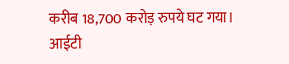करीब 18,700 करोड़ रुपये घट गया।
आईटी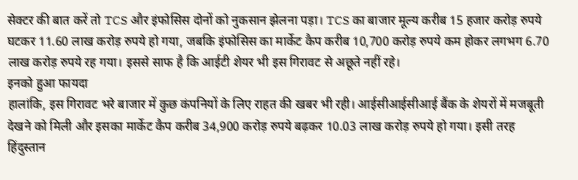सेक्टर की बात करें तो TCS और इंफोसिस दोनों को नुकसान झेलना पड़ा। TCS का बाजार मूल्य करीब 15 हजार करोड़ रुपये घटकर 11.60 लाख करोड़ रुपये हो गया, जबकि इंफोसिस का मार्केट कैप करीब 10,700 करोड़ रुपये कम होकर लगभग 6.70 लाख करोड़ रुपये रह गया। इससे साफ है कि आईटी शेयर भी इस गिरावट से अछूते नहीं रहे।
इनको हुआ फायदा
हालांकि, इस गिरावट भरे बाजार में कुछ कंपनियों के लिए राहत की खबर भी रही। आईसीआईसीआई बैंक के शेयरों में मजबूती देखने को मिली और इसका मार्केट कैप करीब 34,900 करोड़ रुपये बढ़कर 10.03 लाख करोड़ रुपये हो गया। इसी तरह हिंदुस्तान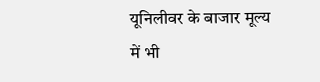यूनिलीवर के बाजार मूल्य में भी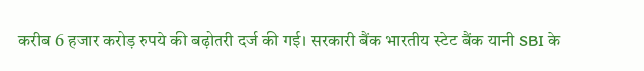करीब 6 हजार करोड़ रुपये की बढ़ोतरी दर्ज की गई। सरकारी बैंक भारतीय स्टेट बैंक यानी SBI के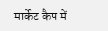मार्केट कैप में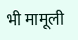भी मामूली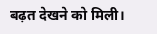बढ़त देखने को मिली।